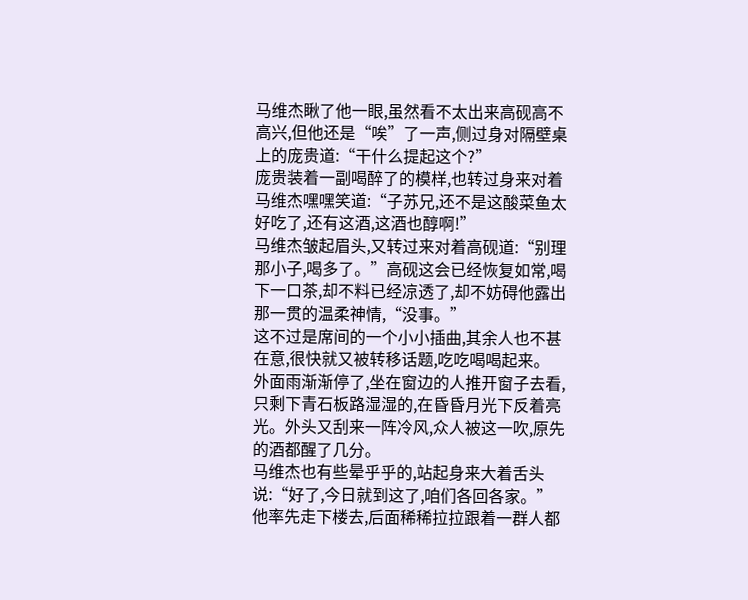马维杰瞅了他一眼,虽然看不太出来高砚高不高兴,但他还是“唉”了一声,侧过身对隔壁桌上的庞贵道:“干什么提起这个?”
庞贵装着一副喝醉了的模样,也转过身来对着马维杰嘿嘿笑道:“子苏兄,还不是这酸菜鱼太好吃了,还有这酒,这酒也醇啊!”
马维杰皱起眉头,又转过来对着高砚道:“别理那小子,喝多了。”高砚这会已经恢复如常,喝下一口茶,却不料已经凉透了,却不妨碍他露出那一贯的温柔神情,“没事。”
这不过是席间的一个小小插曲,其余人也不甚在意,很快就又被转移话题,吃吃喝喝起来。
外面雨渐渐停了,坐在窗边的人推开窗子去看,只剩下青石板路湿湿的,在昏昏月光下反着亮光。外头又刮来一阵冷风,众人被这一吹,原先的酒都醒了几分。
马维杰也有些晕乎乎的,站起身来大着舌头说:“好了,今日就到这了,咱们各回各家。”
他率先走下楼去,后面稀稀拉拉跟着一群人都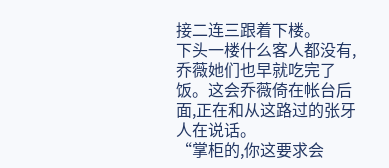接二连三跟着下楼。
下头一楼什么客人都没有,乔薇她们也早就吃完了饭。这会乔薇倚在帐台后面,正在和从这路过的张牙人在说话。
“掌柜的,你这要求会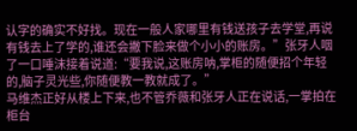认字的确实不好找。现在一般人家哪里有钱送孩子去学堂,再说有钱去上了学的,谁还会撇下脸来做个小小的账房。”张牙人咽了一口唾沫接着说道:“要我说,这账房呐,掌柜的随便招个年轻的,脑子灵光些,你随便教一教就成了。”
马维杰正好从楼上下来,也不管乔薇和张牙人正在说话,一掌拍在柜台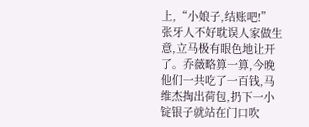上,“小娘子,结账吧!”
张牙人不好耽误人家做生意,立马极有眼色地让开了。乔薇略算一算,今晚他们一共吃了一百钱,马维杰掏出荷包,扔下一小锭银子就站在门口吹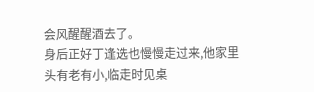会风醒醒酒去了。
身后正好丁逢选也慢慢走过来,他家里头有老有小,临走时见桌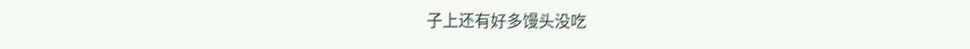子上还有好多馒头没吃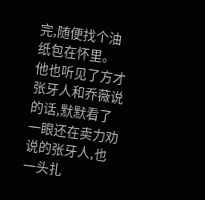完,随便找个油纸包在怀里。
他也听见了方才张牙人和乔薇说的话,默默看了一眼还在卖力劝说的张牙人,也一头扎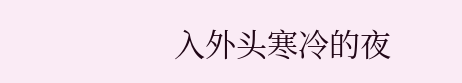入外头寒冷的夜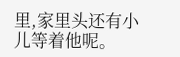里,家里头还有小儿等着他呢。